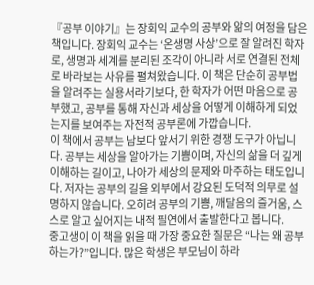『공부 이야기』는 장회익 교수의 공부와 앎의 여정을 담은 책입니다. 장회익 교수는 ‘온생명 사상’으로 잘 알려진 학자로, 생명과 세계를 분리된 조각이 아니라 서로 연결된 전체로 바라보는 사유를 펼쳐왔습니다. 이 책은 단순히 공부법을 알려주는 실용서라기보다, 한 학자가 어떤 마음으로 공부했고, 공부를 통해 자신과 세상을 어떻게 이해하게 되었는지를 보여주는 자전적 공부론에 가깝습니다.
이 책에서 공부는 남보다 앞서기 위한 경쟁 도구가 아닙니다. 공부는 세상을 알아가는 기쁨이며, 자신의 삶을 더 깊게 이해하는 길이고, 나아가 세상의 문제와 마주하는 태도입니다. 저자는 공부의 길을 외부에서 강요된 도덕적 의무로 설명하지 않습니다. 오히려 공부의 기쁨, 깨달음의 즐거움, 스스로 알고 싶어지는 내적 필연에서 출발한다고 봅니다.
중고생이 이 책을 읽을 때 가장 중요한 질문은 “나는 왜 공부하는가?”입니다. 많은 학생은 부모님이 하라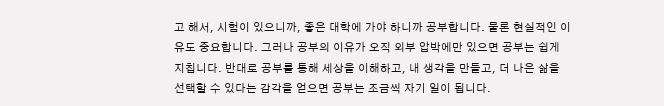고 해서, 시험이 있으니까, 좋은 대학에 가야 하니까 공부합니다. 물론 현실적인 이유도 중요합니다. 그러나 공부의 이유가 오직 외부 압박에만 있으면 공부는 쉽게 지칩니다. 반대로 공부를 통해 세상을 이해하고, 내 생각을 만들고, 더 나은 삶을 선택할 수 있다는 감각을 얻으면 공부는 조금씩 자기 일이 됩니다.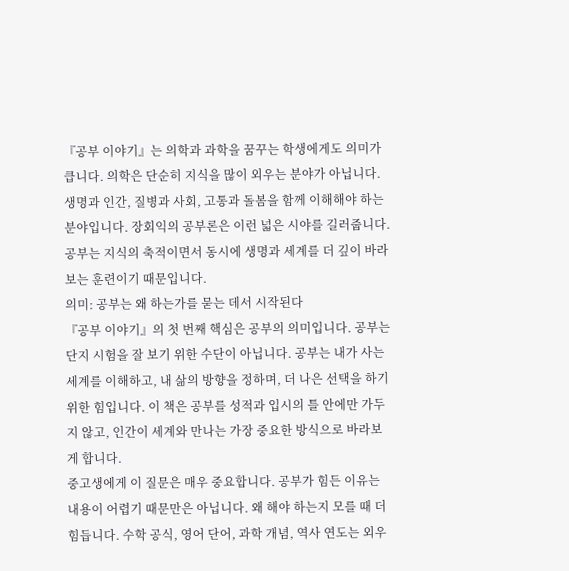『공부 이야기』는 의학과 과학을 꿈꾸는 학생에게도 의미가 큽니다. 의학은 단순히 지식을 많이 외우는 분야가 아닙니다. 생명과 인간, 질병과 사회, 고통과 돌봄을 함께 이해해야 하는 분야입니다. 장회익의 공부론은 이런 넓은 시야를 길러줍니다. 공부는 지식의 축적이면서 동시에 생명과 세계를 더 깊이 바라보는 훈련이기 때문입니다.
의미: 공부는 왜 하는가를 묻는 데서 시작된다
『공부 이야기』의 첫 번째 핵심은 공부의 의미입니다. 공부는 단지 시험을 잘 보기 위한 수단이 아닙니다. 공부는 내가 사는 세계를 이해하고, 내 삶의 방향을 정하며, 더 나은 선택을 하기 위한 힘입니다. 이 책은 공부를 성적과 입시의 틀 안에만 가두지 않고, 인간이 세계와 만나는 가장 중요한 방식으로 바라보게 합니다.
중고생에게 이 질문은 매우 중요합니다. 공부가 힘든 이유는 내용이 어렵기 때문만은 아닙니다. 왜 해야 하는지 모를 때 더 힘듭니다. 수학 공식, 영어 단어, 과학 개념, 역사 연도는 외우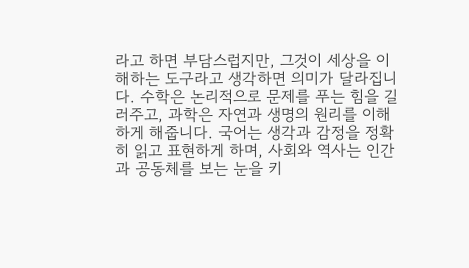라고 하면 부담스럽지만, 그것이 세상을 이해하는 도구라고 생각하면 의미가 달라집니다. 수학은 논리적으로 문제를 푸는 힘을 길러주고, 과학은 자연과 생명의 원리를 이해하게 해줍니다. 국어는 생각과 감정을 정확히 읽고 표현하게 하며, 사회와 역사는 인간과 공동체를 보는 눈을 키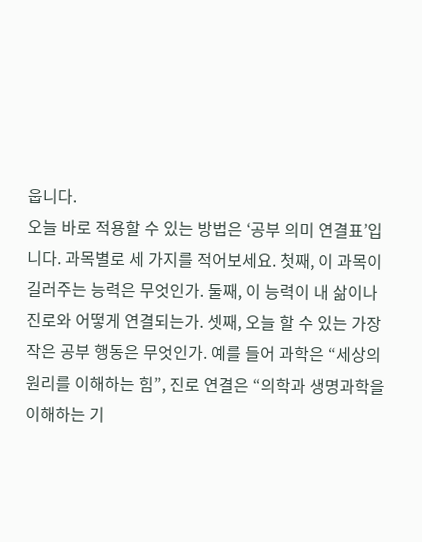웁니다.
오늘 바로 적용할 수 있는 방법은 ‘공부 의미 연결표’입니다. 과목별로 세 가지를 적어보세요. 첫째, 이 과목이 길러주는 능력은 무엇인가. 둘째, 이 능력이 내 삶이나 진로와 어떻게 연결되는가. 셋째, 오늘 할 수 있는 가장 작은 공부 행동은 무엇인가. 예를 들어 과학은 “세상의 원리를 이해하는 힘”, 진로 연결은 “의학과 생명과학을 이해하는 기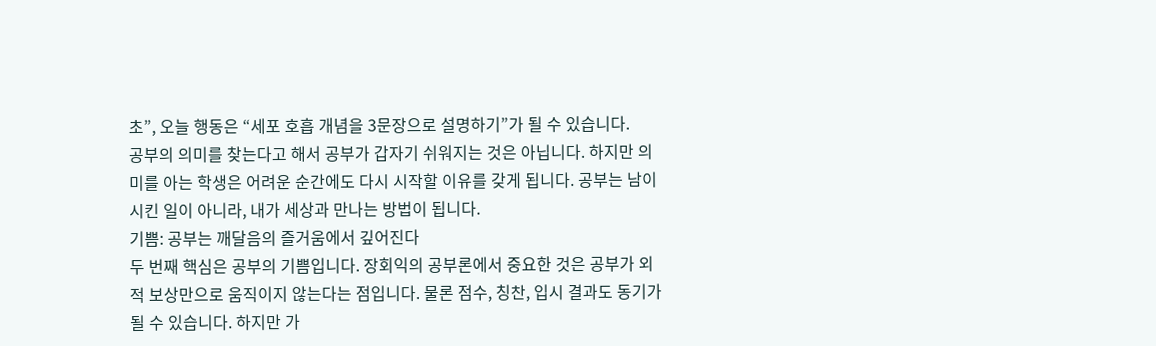초”, 오늘 행동은 “세포 호흡 개념을 3문장으로 설명하기”가 될 수 있습니다.
공부의 의미를 찾는다고 해서 공부가 갑자기 쉬워지는 것은 아닙니다. 하지만 의미를 아는 학생은 어려운 순간에도 다시 시작할 이유를 갖게 됩니다. 공부는 남이 시킨 일이 아니라, 내가 세상과 만나는 방법이 됩니다.
기쁨: 공부는 깨달음의 즐거움에서 깊어진다
두 번째 핵심은 공부의 기쁨입니다. 장회익의 공부론에서 중요한 것은 공부가 외적 보상만으로 움직이지 않는다는 점입니다. 물론 점수, 칭찬, 입시 결과도 동기가 될 수 있습니다. 하지만 가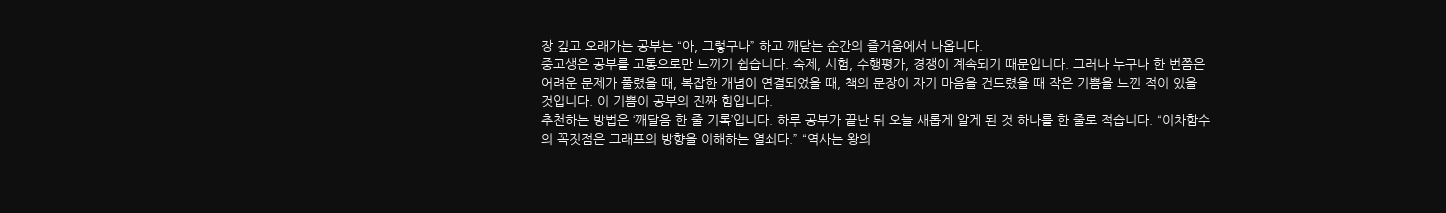장 깊고 오래가는 공부는 “아, 그렇구나” 하고 깨닫는 순간의 즐거움에서 나옵니다.
중고생은 공부를 고통으로만 느끼기 쉽습니다. 숙제, 시험, 수행평가, 경쟁이 계속되기 때문입니다. 그러나 누구나 한 번쯤은 어려운 문제가 풀렸을 때, 복잡한 개념이 연결되었을 때, 책의 문장이 자기 마음을 건드렸을 때 작은 기쁨을 느낀 적이 있을 것입니다. 이 기쁨이 공부의 진짜 힘입니다.
추천하는 방법은 ‘깨달음 한 줄 기록’입니다. 하루 공부가 끝난 뒤 오늘 새롭게 알게 된 것 하나를 한 줄로 적습니다. “이차함수의 꼭짓점은 그래프의 방향을 이해하는 열쇠다.” “역사는 왕의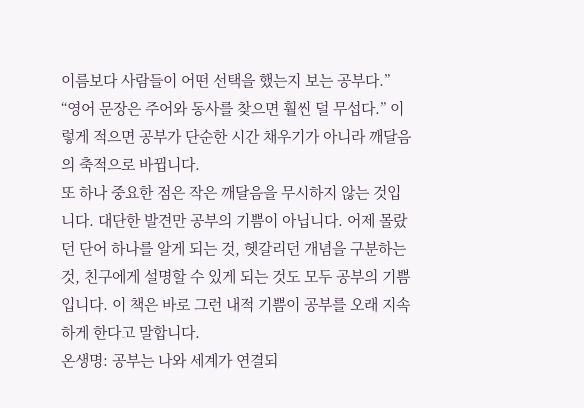이름보다 사람들이 어떤 선택을 했는지 보는 공부다.” “영어 문장은 주어와 동사를 찾으면 훨씬 덜 무섭다.” 이렇게 적으면 공부가 단순한 시간 채우기가 아니라 깨달음의 축적으로 바뀝니다.
또 하나 중요한 점은 작은 깨달음을 무시하지 않는 것입니다. 대단한 발견만 공부의 기쁨이 아닙니다. 어제 몰랐던 단어 하나를 알게 되는 것, 헷갈리던 개념을 구분하는 것, 친구에게 설명할 수 있게 되는 것도 모두 공부의 기쁨입니다. 이 책은 바로 그런 내적 기쁨이 공부를 오래 지속하게 한다고 말합니다.
온생명: 공부는 나와 세계가 연결되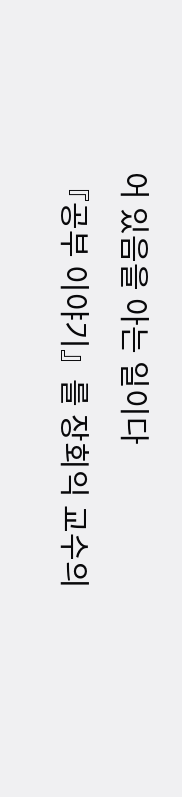어 있음을 아는 일이다
『공부 이야기』를 장회익 교수의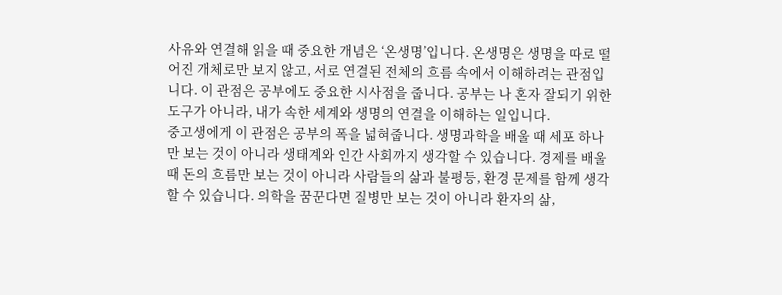사유와 연결해 읽을 때 중요한 개념은 ‘온생명’입니다. 온생명은 생명을 따로 떨어진 개체로만 보지 않고, 서로 연결된 전체의 흐름 속에서 이해하려는 관점입니다. 이 관점은 공부에도 중요한 시사점을 줍니다. 공부는 나 혼자 잘되기 위한 도구가 아니라, 내가 속한 세계와 생명의 연결을 이해하는 일입니다.
중고생에게 이 관점은 공부의 폭을 넓혀줍니다. 생명과학을 배울 때 세포 하나만 보는 것이 아니라 생태계와 인간 사회까지 생각할 수 있습니다. 경제를 배울 때 돈의 흐름만 보는 것이 아니라 사람들의 삶과 불평등, 환경 문제를 함께 생각할 수 있습니다. 의학을 꿈꾼다면 질병만 보는 것이 아니라 환자의 삶,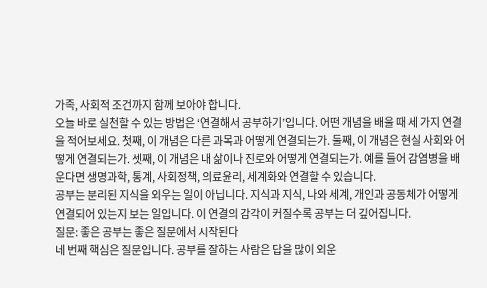가족, 사회적 조건까지 함께 보아야 합니다.
오늘 바로 실천할 수 있는 방법은 ‘연결해서 공부하기’입니다. 어떤 개념을 배울 때 세 가지 연결을 적어보세요. 첫째, 이 개념은 다른 과목과 어떻게 연결되는가. 둘째, 이 개념은 현실 사회와 어떻게 연결되는가. 셋째, 이 개념은 내 삶이나 진로와 어떻게 연결되는가. 예를 들어 감염병을 배운다면 생명과학, 통계, 사회정책, 의료윤리, 세계화와 연결할 수 있습니다.
공부는 분리된 지식을 외우는 일이 아닙니다. 지식과 지식, 나와 세계, 개인과 공동체가 어떻게 연결되어 있는지 보는 일입니다. 이 연결의 감각이 커질수록 공부는 더 깊어집니다.
질문: 좋은 공부는 좋은 질문에서 시작된다
네 번째 핵심은 질문입니다. 공부를 잘하는 사람은 답을 많이 외운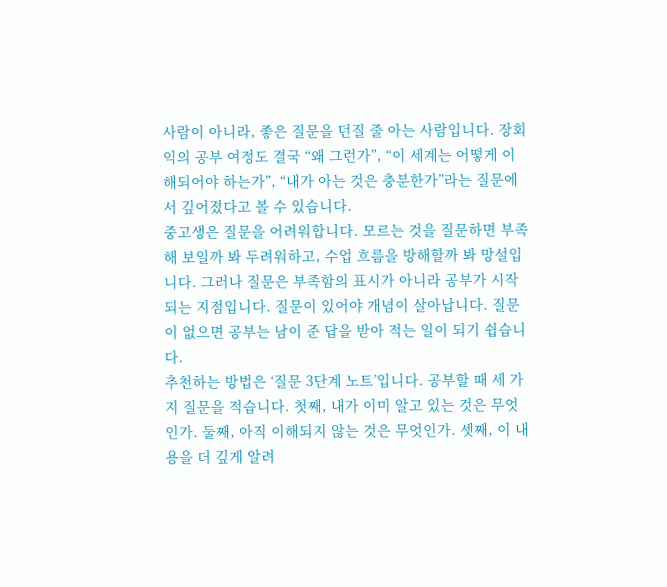사람이 아니라, 좋은 질문을 던질 줄 아는 사람입니다. 장회익의 공부 여정도 결국 “왜 그런가”, “이 세계는 어떻게 이해되어야 하는가”, “내가 아는 것은 충분한가”라는 질문에서 깊어졌다고 볼 수 있습니다.
중고생은 질문을 어려워합니다. 모르는 것을 질문하면 부족해 보일까 봐 두려워하고, 수업 흐름을 방해할까 봐 망설입니다. 그러나 질문은 부족함의 표시가 아니라 공부가 시작되는 지점입니다. 질문이 있어야 개념이 살아납니다. 질문이 없으면 공부는 남이 준 답을 받아 적는 일이 되기 쉽습니다.
추천하는 방법은 ‘질문 3단계 노트’입니다. 공부할 때 세 가지 질문을 적습니다. 첫째, 내가 이미 알고 있는 것은 무엇인가. 둘째, 아직 이해되지 않는 것은 무엇인가. 셋째, 이 내용을 더 깊게 알려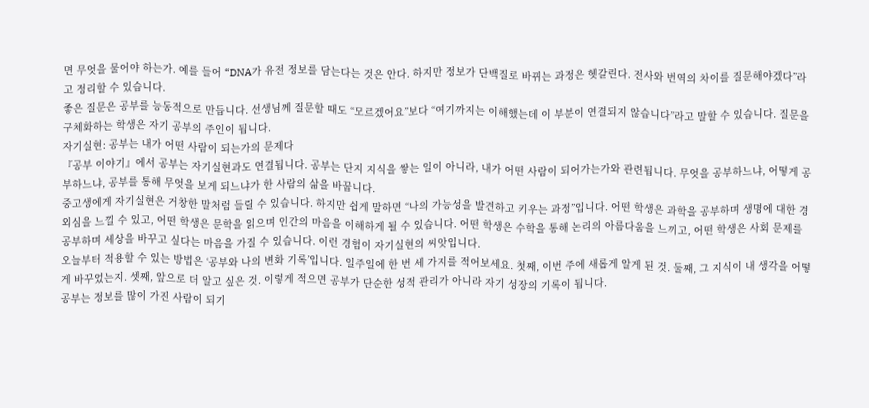면 무엇을 물어야 하는가. 예를 들어 “DNA가 유전 정보를 담는다는 것은 안다. 하지만 정보가 단백질로 바뀌는 과정은 헷갈린다. 전사와 번역의 차이를 질문해야겠다”라고 정리할 수 있습니다.
좋은 질문은 공부를 능동적으로 만듭니다. 선생님께 질문할 때도 “모르겠어요”보다 “여기까지는 이해했는데 이 부분이 연결되지 않습니다”라고 말할 수 있습니다. 질문을 구체화하는 학생은 자기 공부의 주인이 됩니다.
자기실현: 공부는 내가 어떤 사람이 되는가의 문제다
『공부 이야기』에서 공부는 자기실현과도 연결됩니다. 공부는 단지 지식을 쌓는 일이 아니라, 내가 어떤 사람이 되어가는가와 관련됩니다. 무엇을 공부하느냐, 어떻게 공부하느냐, 공부를 통해 무엇을 보게 되느냐가 한 사람의 삶을 바꿉니다.
중고생에게 자기실현은 거창한 말처럼 들릴 수 있습니다. 하지만 쉽게 말하면 “나의 가능성을 발견하고 키우는 과정”입니다. 어떤 학생은 과학을 공부하며 생명에 대한 경외심을 느낄 수 있고, 어떤 학생은 문학을 읽으며 인간의 마음을 이해하게 될 수 있습니다. 어떤 학생은 수학을 통해 논리의 아름다움을 느끼고, 어떤 학생은 사회 문제를 공부하며 세상을 바꾸고 싶다는 마음을 가질 수 있습니다. 이런 경험이 자기실현의 씨앗입니다.
오늘부터 적용할 수 있는 방법은 ‘공부와 나의 변화 기록’입니다. 일주일에 한 번 세 가지를 적어보세요. 첫째, 이번 주에 새롭게 알게 된 것. 둘째, 그 지식이 내 생각을 어떻게 바꾸었는지. 셋째, 앞으로 더 알고 싶은 것. 이렇게 적으면 공부가 단순한 성적 관리가 아니라 자기 성장의 기록이 됩니다.
공부는 정보를 많이 가진 사람이 되기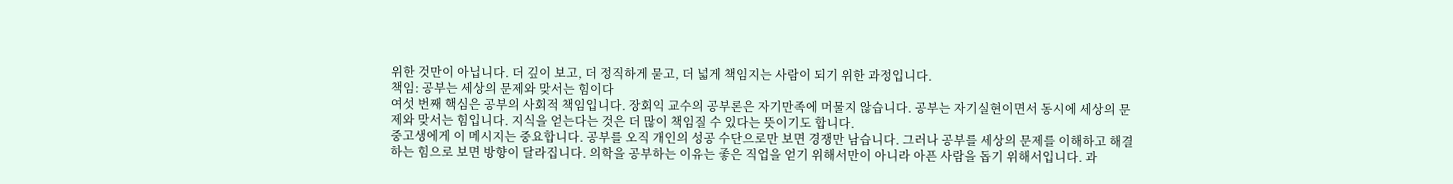위한 것만이 아닙니다. 더 깊이 보고, 더 정직하게 묻고, 더 넓게 책임지는 사람이 되기 위한 과정입니다.
책임: 공부는 세상의 문제와 맞서는 힘이다
여섯 번째 핵심은 공부의 사회적 책임입니다. 장회익 교수의 공부론은 자기만족에 머물지 않습니다. 공부는 자기실현이면서 동시에 세상의 문제와 맞서는 힘입니다. 지식을 얻는다는 것은 더 많이 책임질 수 있다는 뜻이기도 합니다.
중고생에게 이 메시지는 중요합니다. 공부를 오직 개인의 성공 수단으로만 보면 경쟁만 남습니다. 그러나 공부를 세상의 문제를 이해하고 해결하는 힘으로 보면 방향이 달라집니다. 의학을 공부하는 이유는 좋은 직업을 얻기 위해서만이 아니라 아픈 사람을 돕기 위해서입니다. 과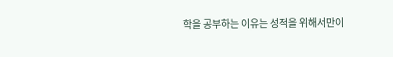학을 공부하는 이유는 성적을 위해서만이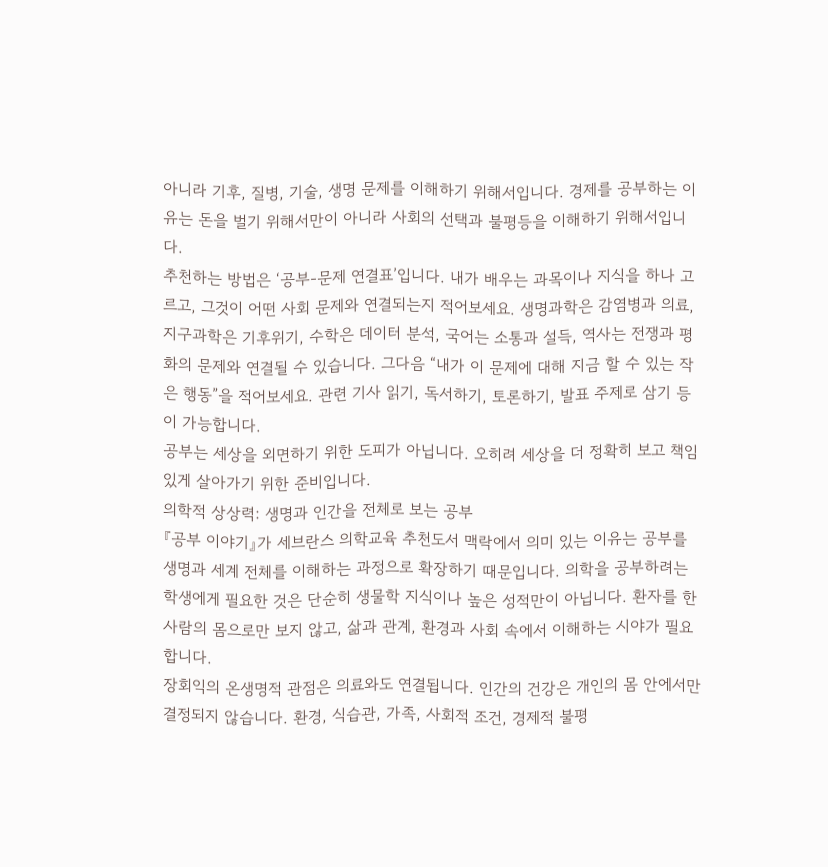아니라 기후, 질병, 기술, 생명 문제를 이해하기 위해서입니다. 경제를 공부하는 이유는 돈을 벌기 위해서만이 아니라 사회의 선택과 불평등을 이해하기 위해서입니다.
추천하는 방법은 ‘공부-문제 연결표’입니다. 내가 배우는 과목이나 지식을 하나 고르고, 그것이 어떤 사회 문제와 연결되는지 적어보세요. 생명과학은 감염병과 의료, 지구과학은 기후위기, 수학은 데이터 분석, 국어는 소통과 설득, 역사는 전쟁과 평화의 문제와 연결될 수 있습니다. 그다음 “내가 이 문제에 대해 지금 할 수 있는 작은 행동”을 적어보세요. 관련 기사 읽기, 독서하기, 토론하기, 발표 주제로 삼기 등이 가능합니다.
공부는 세상을 외면하기 위한 도피가 아닙니다. 오히려 세상을 더 정확히 보고 책임 있게 살아가기 위한 준비입니다.
의학적 상상력: 생명과 인간을 전체로 보는 공부
『공부 이야기』가 세브란스 의학교육 추천도서 맥락에서 의미 있는 이유는 공부를 생명과 세계 전체를 이해하는 과정으로 확장하기 때문입니다. 의학을 공부하려는 학생에게 필요한 것은 단순히 생물학 지식이나 높은 성적만이 아닙니다. 환자를 한 사람의 몸으로만 보지 않고, 삶과 관계, 환경과 사회 속에서 이해하는 시야가 필요합니다.
장회익의 온생명적 관점은 의료와도 연결됩니다. 인간의 건강은 개인의 몸 안에서만 결정되지 않습니다. 환경, 식습관, 가족, 사회적 조건, 경제적 불평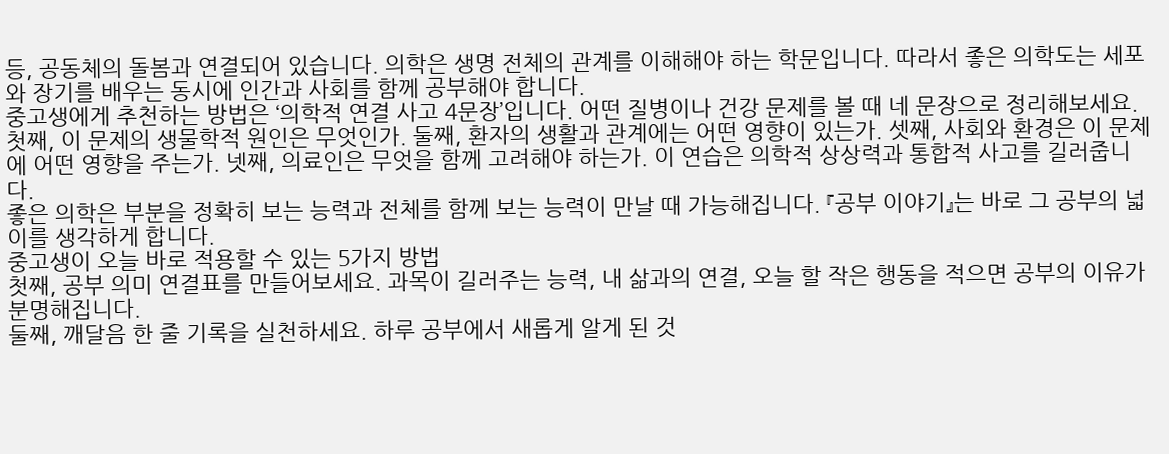등, 공동체의 돌봄과 연결되어 있습니다. 의학은 생명 전체의 관계를 이해해야 하는 학문입니다. 따라서 좋은 의학도는 세포와 장기를 배우는 동시에 인간과 사회를 함께 공부해야 합니다.
중고생에게 추천하는 방법은 ‘의학적 연결 사고 4문장’입니다. 어떤 질병이나 건강 문제를 볼 때 네 문장으로 정리해보세요. 첫째, 이 문제의 생물학적 원인은 무엇인가. 둘째, 환자의 생활과 관계에는 어떤 영향이 있는가. 셋째, 사회와 환경은 이 문제에 어떤 영향을 주는가. 넷째, 의료인은 무엇을 함께 고려해야 하는가. 이 연습은 의학적 상상력과 통합적 사고를 길러줍니다.
좋은 의학은 부분을 정확히 보는 능력과 전체를 함께 보는 능력이 만날 때 가능해집니다. 『공부 이야기』는 바로 그 공부의 넓이를 생각하게 합니다.
중고생이 오늘 바로 적용할 수 있는 5가지 방법
첫째, 공부 의미 연결표를 만들어보세요. 과목이 길러주는 능력, 내 삶과의 연결, 오늘 할 작은 행동을 적으면 공부의 이유가 분명해집니다.
둘째, 깨달음 한 줄 기록을 실천하세요. 하루 공부에서 새롭게 알게 된 것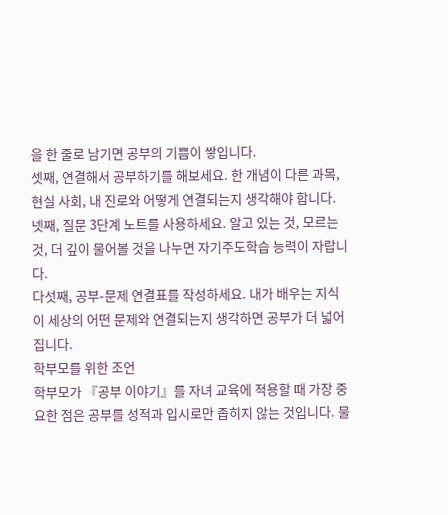을 한 줄로 남기면 공부의 기쁨이 쌓입니다.
셋째, 연결해서 공부하기를 해보세요. 한 개념이 다른 과목, 현실 사회, 내 진로와 어떻게 연결되는지 생각해야 합니다.
넷째, 질문 3단계 노트를 사용하세요. 알고 있는 것, 모르는 것, 더 깊이 물어볼 것을 나누면 자기주도학습 능력이 자랍니다.
다섯째, 공부-문제 연결표를 작성하세요. 내가 배우는 지식이 세상의 어떤 문제와 연결되는지 생각하면 공부가 더 넓어집니다.
학부모를 위한 조언
학부모가 『공부 이야기』를 자녀 교육에 적용할 때 가장 중요한 점은 공부를 성적과 입시로만 좁히지 않는 것입니다. 물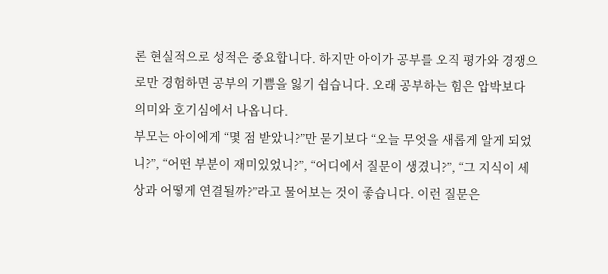론 현실적으로 성적은 중요합니다. 하지만 아이가 공부를 오직 평가와 경쟁으로만 경험하면 공부의 기쁨을 잃기 쉽습니다. 오래 공부하는 힘은 압박보다 의미와 호기심에서 나옵니다.
부모는 아이에게 “몇 점 받았니?”만 묻기보다 “오늘 무엇을 새롭게 알게 되었니?”, “어떤 부분이 재미있었니?”, “어디에서 질문이 생겼니?”, “그 지식이 세상과 어떻게 연결될까?”라고 물어보는 것이 좋습니다. 이런 질문은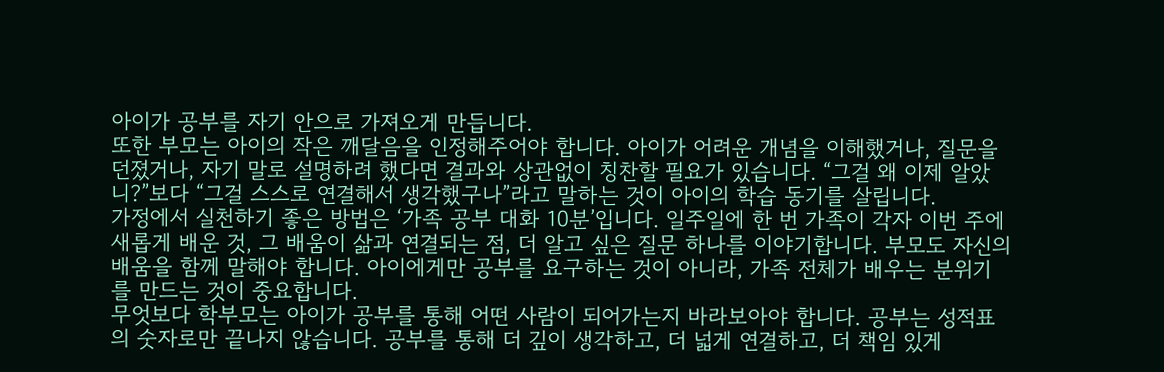아이가 공부를 자기 안으로 가져오게 만듭니다.
또한 부모는 아이의 작은 깨달음을 인정해주어야 합니다. 아이가 어려운 개념을 이해했거나, 질문을 던졌거나, 자기 말로 설명하려 했다면 결과와 상관없이 칭찬할 필요가 있습니다. “그걸 왜 이제 알았니?”보다 “그걸 스스로 연결해서 생각했구나”라고 말하는 것이 아이의 학습 동기를 살립니다.
가정에서 실천하기 좋은 방법은 ‘가족 공부 대화 10분’입니다. 일주일에 한 번 가족이 각자 이번 주에 새롭게 배운 것, 그 배움이 삶과 연결되는 점, 더 알고 싶은 질문 하나를 이야기합니다. 부모도 자신의 배움을 함께 말해야 합니다. 아이에게만 공부를 요구하는 것이 아니라, 가족 전체가 배우는 분위기를 만드는 것이 중요합니다.
무엇보다 학부모는 아이가 공부를 통해 어떤 사람이 되어가는지 바라보아야 합니다. 공부는 성적표의 숫자로만 끝나지 않습니다. 공부를 통해 더 깊이 생각하고, 더 넓게 연결하고, 더 책임 있게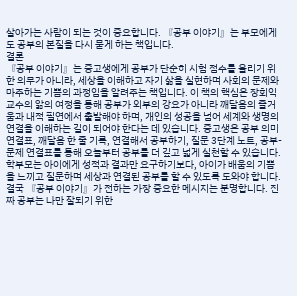살아가는 사람이 되는 것이 중요합니다. 『공부 이야기』는 부모에게도 공부의 본질을 다시 묻게 하는 책입니다.
결론
『공부 이야기』는 중고생에게 공부가 단순히 시험 점수를 올리기 위한 의무가 아니라, 세상을 이해하고 자기 삶을 실현하며 사회의 문제와 마주하는 기쁨의 과정임을 알려주는 책입니다. 이 책의 핵심은 장회익 교수의 앎의 여정을 통해 공부가 외부의 강요가 아니라 깨달음의 즐거움과 내적 필연에서 출발해야 하며, 개인의 성공을 넘어 세계와 생명의 연결을 이해하는 길이 되어야 한다는 데 있습니다. 중고생은 공부 의미 연결표, 깨달음 한 줄 기록, 연결해서 공부하기, 질문 3단계 노트, 공부-문제 연결표를 통해 오늘부터 공부를 더 깊고 넓게 실천할 수 있습니다. 학부모는 아이에게 성적과 결과만 요구하기보다, 아이가 배움의 기쁨을 느끼고 질문하며 세상과 연결된 공부를 할 수 있도록 도와야 합니다. 결국 『공부 이야기』가 전하는 가장 중요한 메시지는 분명합니다. 진짜 공부는 나만 잘되기 위한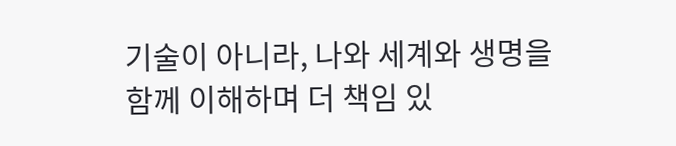기술이 아니라, 나와 세계와 생명을 함께 이해하며 더 책임 있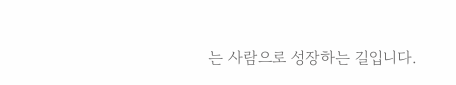는 사람으로 성장하는 길입니다.